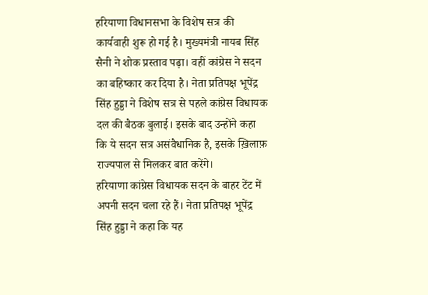हरियाणा विधानसभा के विशेष सत्र की कार्यवाही शुरू हो गई है। मुख्यमंत्री नायब सिंह सैनी ने शोक प्रस्ताव पढ़ा। वहीं कांग्रेस ने सदन का बहिष्कार कर दिया है। नेता प्रतिपक्ष भूपेंद्र सिंह हुड्डा ने विशेष सत्र से पहले कांग्रेस विधायक दल की बैठक बुलाई। इसके बाद उन्होंने कहा कि ये सदन सत्र असंवैधानिक है, इसके ख़िलाफ़ राज्यपाल से मिलकर बात करेंगे।
हरियाणा कांग्रेस विधायक सदन के बाहर टेंट में अपनी सदन चला रहे हैं। नेता प्रतिपक्ष भूपेंद्र सिंह हुड्डा ने कहा कि यह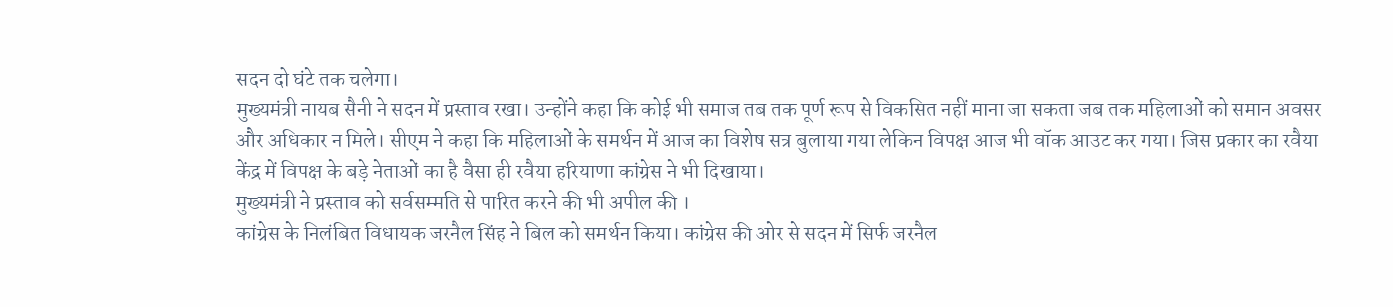सदन दो घंटे तक चलेगा।
मुख्यमंत्री नायब सैनी ने सदन में प्रस्ताव रखा। उन्होंने कहा कि कोई भी समाज तब तक पूर्ण रूप से विकसित नहीं माना जा सकता जब तक महिलाओं को समान अवसर और अधिकार न मिले। सीएम ने कहा कि महिलाओं के समर्थन में आज का विशेष सत्र बुलाया गया लेकिन विपक्ष आज भी वॉक आउट कर गया। जिस प्रकार का रवैया केंद्र में विपक्ष के बड़े नेताओं का है वैसा ही रवैया हरियाणा कांग्रेस ने भी दिखाया।
मुख्यमंत्री ने प्रस्ताव को सर्वसम्मति से पारित करने की भी अपील की ।
कांग्रेस के निलंबित विधायक जरनैल सिंह ने बिल को समर्थन किया। कांग्रेस की ओर से सदन में सिर्फ जरनैल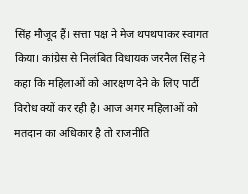सिंह मौजूद हैं। सत्ता पक्ष ने मेज थपथपाकर स्वागत किया। कांग्रेस से निलंबित विधायक जरनैल सिंह ने कहा कि महिलाओं को आरक्षण देने के लिए पार्टी विरोध क्यों कर रही है। आज अगर महिलाओं को मतदान का अधिकार है तो राजनीति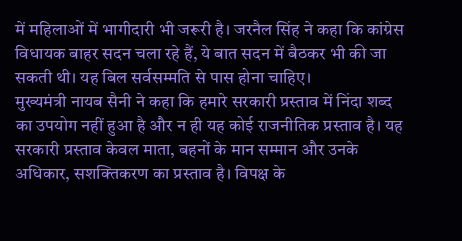में महिलाओं में भागीदारी भी जरूरी है। जरनैल सिंह ने कहा कि कांग्रेस विधायक बाहर सदन चला रहे हैं, ये बात सदन में बैठकर भी की जा सकती थी। यह बिल सर्वसम्मति से पास होना चाहिए।
मुख्यमंत्री नायब सैनी ने कहा कि हमारे सरकारी प्रस्ताव में निंदा शब्द का उपयोग नहीं हुआ है और न ही यह कोई राजनीतिक प्रस्ताव है। यह सरकारी प्रस्ताव केवल माता, बहनों के मान सम्मान और उनके अधिकार, सशक्तिकरण का प्रस्ताव है। विपक्ष के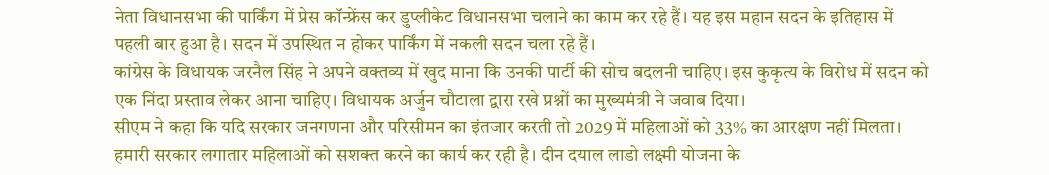नेता विधानसभा की पार्किंग में प्रेस कॉन्फ्रेंस कर डुप्लीकेट विधानसभा चलाने का काम कर रहे हैं। यह इस महान सदन के इतिहास में पहली बार हुआ है। सदन में उपस्थित न होकर पार्किंग में नकली सदन चला रहे हैं।
कांग्रेस के विधायक जरनैल सिंह ने अपने वक्तव्य में खुद माना कि उनकी पार्टी की सोच बदलनी चाहिए। इस कुकृत्य के विरोध में सदन को एक निंदा प्रस्ताव लेकर आना चाहिए। विधायक अर्जुन चौटाला द्वारा रखे प्रश्नों का मुख्यमंत्री ने जवाब दिया।
सीएम ने कहा कि यदि सरकार जनगणना और परिसीमन का इंतजार करती तो 2029 में महिलाओं को 33% का आरक्षण नहीं मिलता। हमारी सरकार लगातार महिलाओं को सशक्त करने का कार्य कर रही है। दीन दयाल लाडो लक्ष्मी योजना के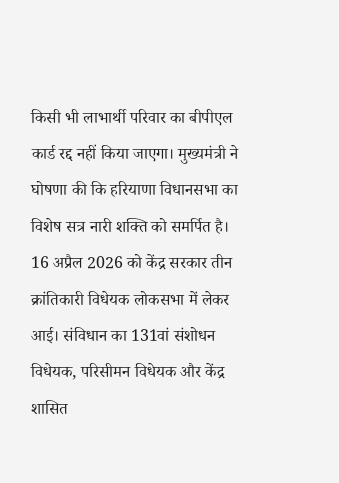किसी भी लाभार्थी परिवार का बीपीएल कार्ड रद्द नहीं किया जाएगा। मुख्यमंत्री ने घोषणा की कि हरियाणा विधानसभा का विशेष सत्र नारी शक्ति को समर्पित है।
16 अप्रैल 2026 को केंद्र सरकार तीन क्रांतिकारी विधेयक लोकसभा में लेकर आई। संविधान का 131वां संशोधन विधेयक, परिसीमन विधेयक और केंद्र शासित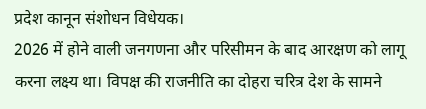प्रदेश कानून संशोधन विधेयक।
2026 में होने वाली जनगणना और परिसीमन के बाद आरक्षण को लागू करना लक्ष्य था। विपक्ष की राजनीति का दोहरा चरित्र देश के सामने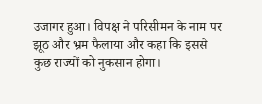उजागर हुआ। विपक्ष ने परिसीमन के नाम पर झूठ और भ्रम फैलाया और कहा कि इससे कुछ राज्यों को नुकसान होगा।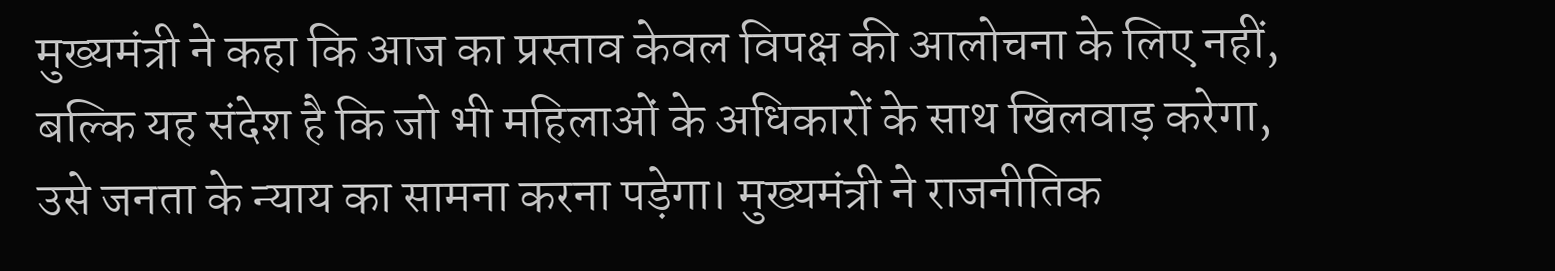मुख्यमंत्री ने कहा कि आज का प्रस्ताव केवल विपक्ष की आलोचना के लिए नहीं, बल्कि यह संदेश है कि जो भी महिलाओं के अधिकारों के साथ खिलवाड़ करेगा, उसे जनता के न्याय का सामना करना पड़ेगा। मुख्यमंत्री ने राजनीतिक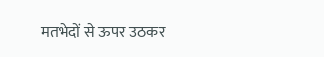मतभेदों से ऊपर उठकर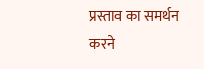प्रस्ताव का समर्थन करने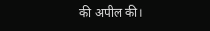की अपील की।